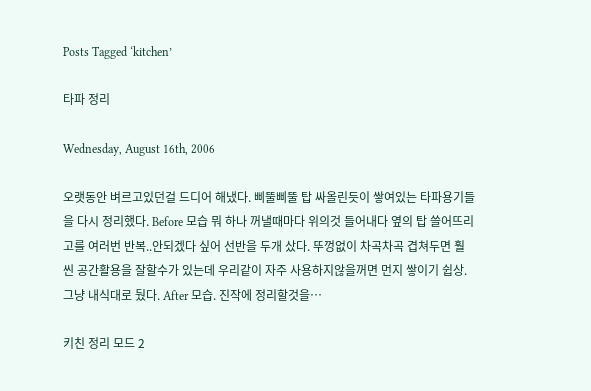Posts Tagged ‘kitchen’

타파 정리

Wednesday, August 16th, 2006

오랫동안 벼르고있던걸 드디어 해냈다. 삐뚤삐뚤 탑 싸올린듯이 쌓여있는 타파용기들을 다시 정리했다. Before 모습 뭐 하나 꺼낼때마다 위의것 들어내다 옆의 탑 쓸어뜨리고를 여러번 반복..안되겠다 싶어 선반을 두개 샀다. 뚜껑없이 차곡차곡 겹쳐두면 훨씬 공간활용을 잘할수가 있는데 우리같이 자주 사용하지않을꺼면 먼지 쌓이기 쉽상. 그냥 내식대로 뒀다. After 모습. 진작에 정리할것을…

키친 정리 모드 2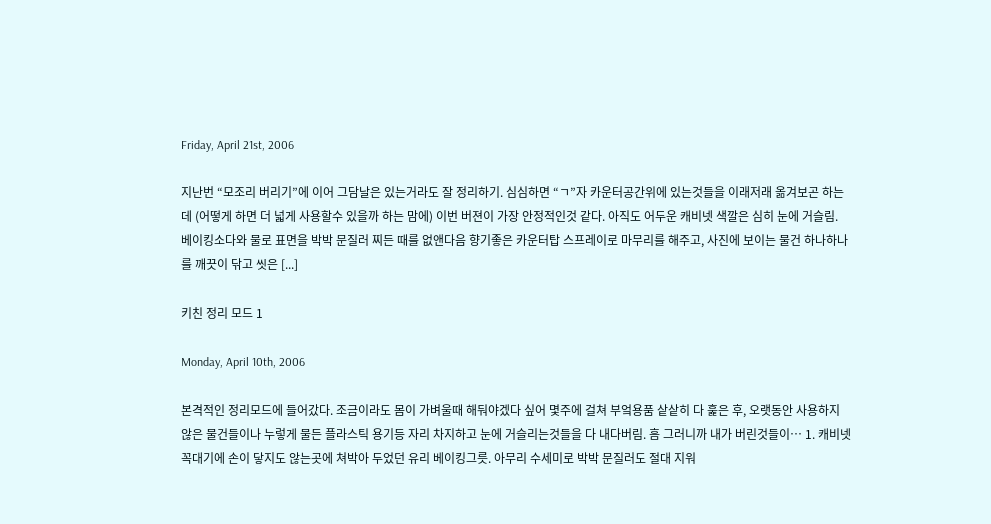Friday, April 21st, 2006

지난번 “모조리 버리기”에 이어 그담날은 있는거라도 잘 정리하기. 심심하면 “ㄱ”자 카운터공간위에 있는것들을 이래저래 옮겨보곤 하는데 (어떻게 하면 더 넓게 사용할수 있을까 하는 맘에) 이번 버젼이 가장 안정적인것 같다. 아직도 어두운 캐비넷 색깔은 심히 눈에 거슬림. 베이킹소다와 물로 표면을 박박 문질러 찌든 때를 없앤다음 향기좋은 카운터탑 스프레이로 마무리를 해주고, 사진에 보이는 물건 하나하나를 깨끗이 닦고 씻은 [...]

키친 정리 모드 1

Monday, April 10th, 2006

본격적인 정리모드에 들어갔다. 조금이라도 몸이 가벼울때 해둬야겠다 싶어 몇주에 걸쳐 부엌용품 샅샅히 다 훑은 후, 오랫동안 사용하지 않은 물건들이나 누렇게 물든 플라스틱 용기등 자리 차지하고 눈에 거슬리는것들을 다 내다버림. 흠 그러니까 내가 버린것들이… 1. 캐비넷 꼭대기에 손이 닿지도 않는곳에 쳐박아 두었던 유리 베이킹그릇. 아무리 수세미로 박박 문질러도 절대 지워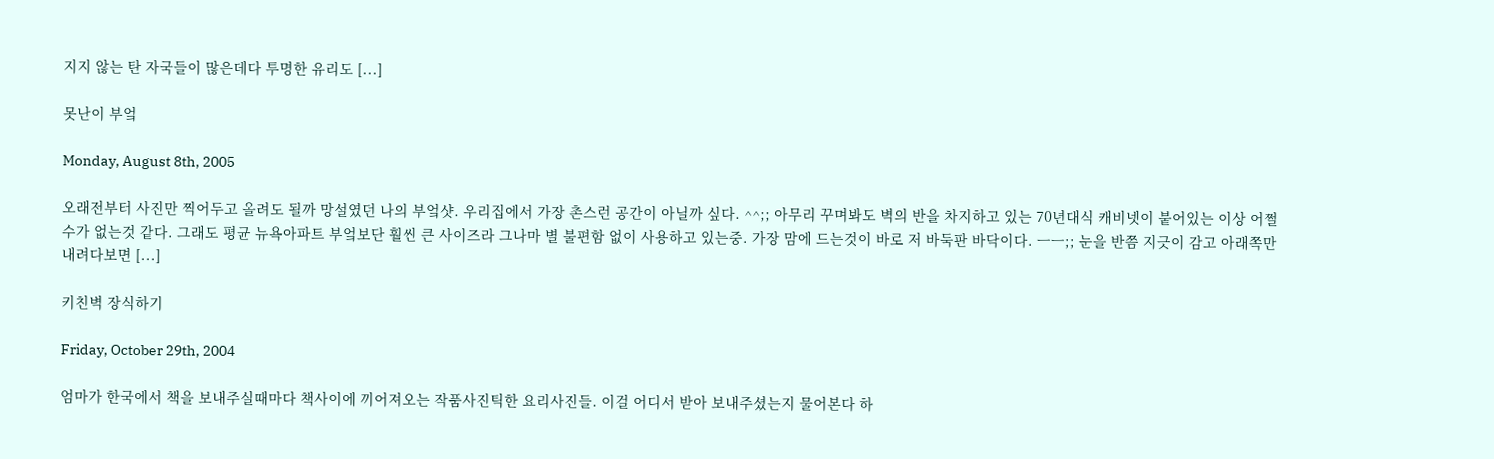지지 않는 탄 자국들이 많은데다 투명한 유리도 [...]

못난이 부엌

Monday, August 8th, 2005

오래전부터 사진만 찍어두고 올려도 될까 망설였던 나의 부엌샷. 우리집에서 가장 촌스런 공간이 아닐까 싶다. ^^;; 아무리 꾸며봐도 벽의 반을 차지하고 있는 70년대식 캐비넷이 붙어있는 이상 어쩔수가 없는것 같다. 그래도 평균 뉴욕아파트 부엌보단 훨씬 큰 사이즈라 그나마 별 불편함 없이 사용하고 있는중. 가장 맘에 드는것이 바로 저 바둑판 바닥이다. ㅡㅡ;; 눈을 반쯤 지긋이 감고 아래쪽만 내려다보면 [...]

키친벽 장식하기

Friday, October 29th, 2004

엄마가 한국에서 책을 보내주실때마다 책사이에 끼어져오는 작품사진틱한 요리사진들. 이걸 어디서 받아 보내주셨는지 물어본다 하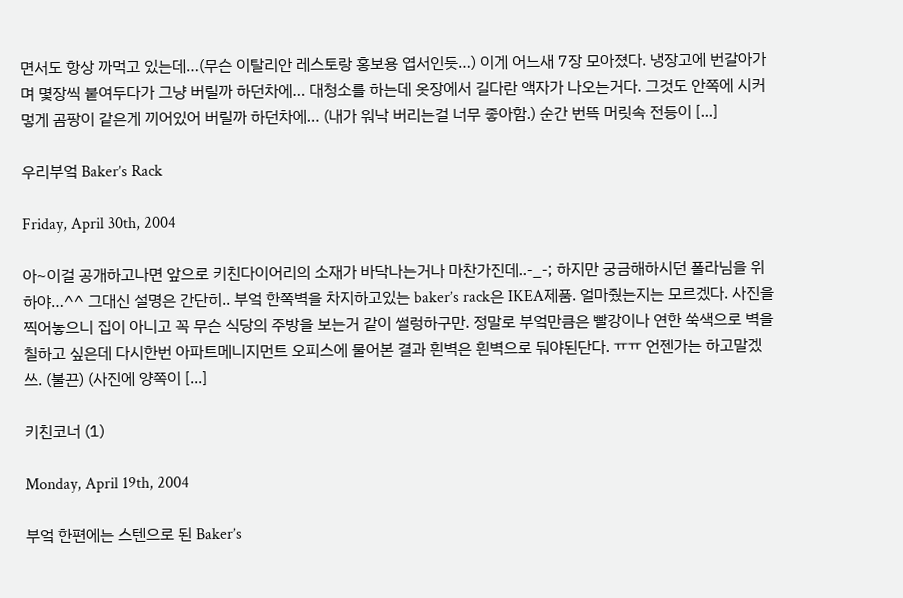면서도 항상 까먹고 있는데…(무슨 이탈리안 레스토랑 홍보용 엽서인듯…) 이게 어느새 7장 모아졌다. 냉장고에 번갈아가며 몇장씩 붙여두다가 그냥 버릴까 하던차에… 대청소를 하는데 옷장에서 길다란 액자가 나오는거다. 그것도 안쪽에 시커멓게 곰팡이 같은게 끼어있어 버릴까 하던차에… (내가 워낙 버리는걸 너무 좋아함.) 순간 번뜩 머릿속 전등이 [...]

우리부엌 Baker’s Rack

Friday, April 30th, 2004

아~이걸 공개하고나면 앞으로 키친다이어리의 소재가 바닥나는거나 마찬가진데..-_-; 하지만 궁금해하시던 폴라님을 위하야…^^ 그대신 설명은 간단히.. 부엌 한쪽벽을 차지하고있는 baker’s rack은 IKEA제품. 얼마줬는지는 모르겠다. 사진을 찍어놓으니 집이 아니고 꼭 무슨 식당의 주방을 보는거 같이 썰렁하구만. 정말로 부엌만큼은 빨강이나 연한 쑥색으로 벽을 칠하고 싶은데 다시한번 아파트메니지먼트 오피스에 물어본 결과 흰벽은 흰벽으로 둬야된단다. ㅠㅠ 언젠가는 하고말겠쓰. (불끈) (사진에 양쪽이 [...]

키친코너 (1)

Monday, April 19th, 2004

부엌 한편에는 스텐으로 된 Baker’s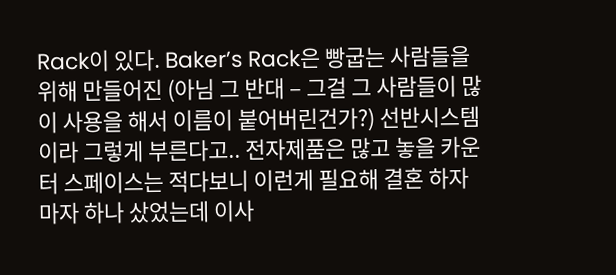Rack이 있다. Baker’s Rack은 빵굽는 사람들을 위해 만들어진 (아님 그 반대 – 그걸 그 사람들이 많이 사용을 해서 이름이 붙어버린건가?) 선반시스템이라 그렇게 부른다고.. 전자제품은 많고 놓을 카운터 스페이스는 적다보니 이런게 필요해 결혼 하자마자 하나 샀었는데 이사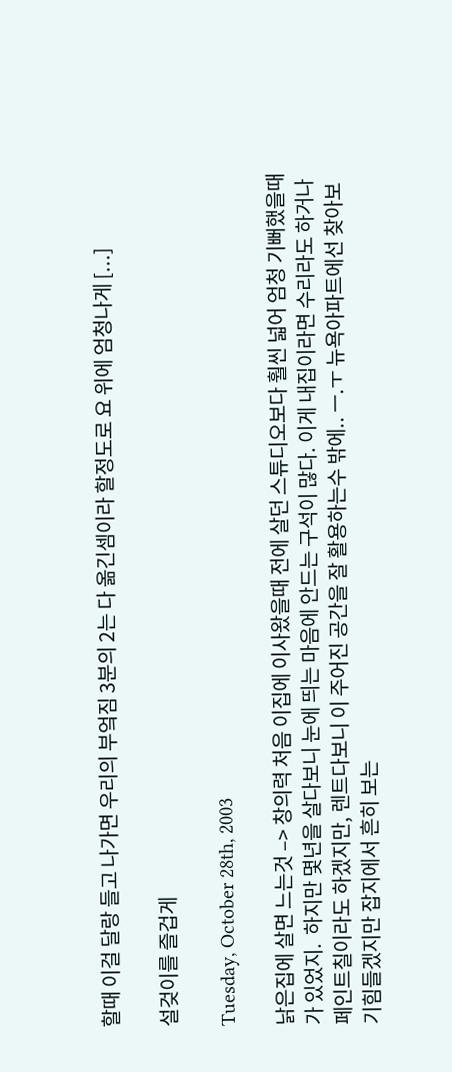할때 이걸 달랑 들고 나가면 우리의 부엌짐 3분의 2는 다 옮긴셈이라 할정도로 요 위에 엄청나게 [...]

설겆이를 즐겁게

Tuesday, October 28th, 2003

낡은집에 살면 느는것 –> 창의력 처음 이집에 이사왔을때 전에 살던 스튜디오보다 훨씬 넓어 엄청 기뻐했을때가 있었지.  하지만 몇년을 살다보니 눈에 띄는 마음에 안드는 구석이 많다. 이게 내집이라면 수리라도 하거나 페인트칠이라도 하겠지만, 렌트다보니 이 주어진 공간을 잘 활용하는수 밖에.. ㅡ.ㅜ 뉴욕아파트에선 찾아보기힘들겠지만 잡지에서 흔히 보는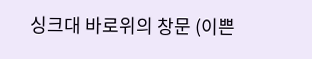싱크대 바로위의 창문 (이쁜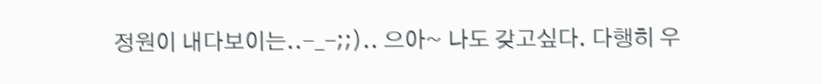정원이 내다보이는..-_-;;).. 으아~ 나도 갖고싶다. 다행히 우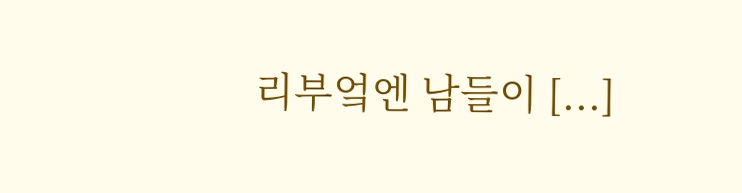리부엌엔 남들이 [...]